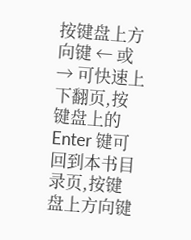按键盘上方向键 ← 或 → 可快速上下翻页,按键盘上的 Enter 键可回到本书目录页,按键盘上方向键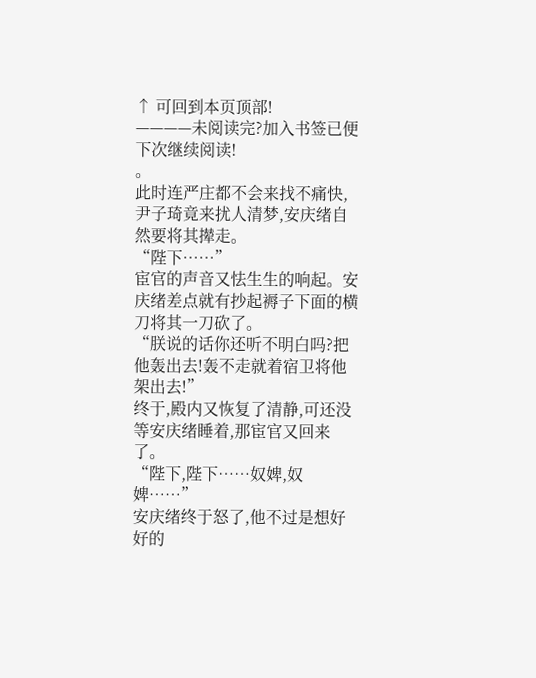↑ 可回到本页顶部!
————未阅读完?加入书签已便下次继续阅读!
。
此时连严庄都不会来找不痛快,尹子琦竟来扰人清梦,安庆绪自然要将其撵走。
“陛下……”
宦官的声音又怯生生的响起。安庆绪差点就有抄起褥子下面的横刀将其一刀砍了。
“朕说的话你还听不明白吗?把他轰出去!轰不走就着宿卫将他架出去!”
终于,殿内又恢复了清静,可还没等安庆绪睡着,那宦官又回来了。
“陛下,陛下……奴婢,奴婢……”
安庆绪终于怒了,他不过是想好好的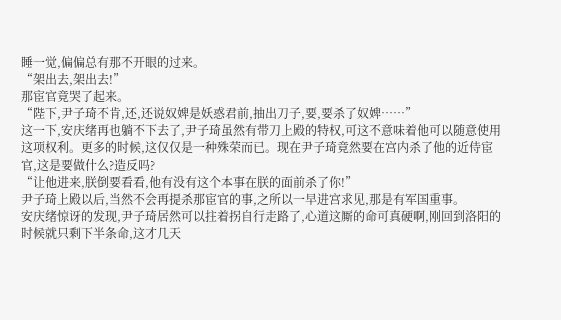睡一觉,偏偏总有那不开眼的过来。
“架出去,架出去!”
那宦官竟哭了起来。
“陛下,尹子琦不肯,还,还说奴婢是妖惑君前,抽出刀子,要,要杀了奴婢……”
这一下,安庆绪再也躺不下去了,尹子琦虽然有带刀上殿的特权,可这不意味着他可以随意使用这项权利。更多的时候,这仅仅是一种殊荣而已。现在尹子琦竟然要在宫内杀了他的近侍宦官,这是要做什么?造反吗?
“让他进来,朕倒要看看,他有没有这个本事在朕的面前杀了你!”
尹子琦上殿以后,当然不会再提杀那宦官的事,之所以一早进宫求见,那是有军国重事。
安庆绪惊讶的发现,尹子琦居然可以拄着拐自行走路了,心道这厮的命可真硬啊,刚回到洛阳的时候就只剩下半条命,这才几天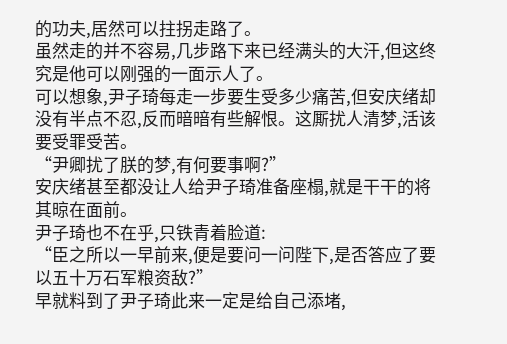的功夫,居然可以拄拐走路了。
虽然走的并不容易,几步路下来已经满头的大汗,但这终究是他可以刚强的一面示人了。
可以想象,尹子琦每走一步要生受多少痛苦,但安庆绪却没有半点不忍,反而暗暗有些解恨。这厮扰人清梦,活该要受罪受苦。
“尹卿扰了朕的梦,有何要事啊?”
安庆绪甚至都没让人给尹子琦准备座榻,就是干干的将其晾在面前。
尹子琦也不在乎,只铁青着脸道:
“臣之所以一早前来,便是要问一问陛下,是否答应了要以五十万石军粮资敌?”
早就料到了尹子琦此来一定是给自己添堵,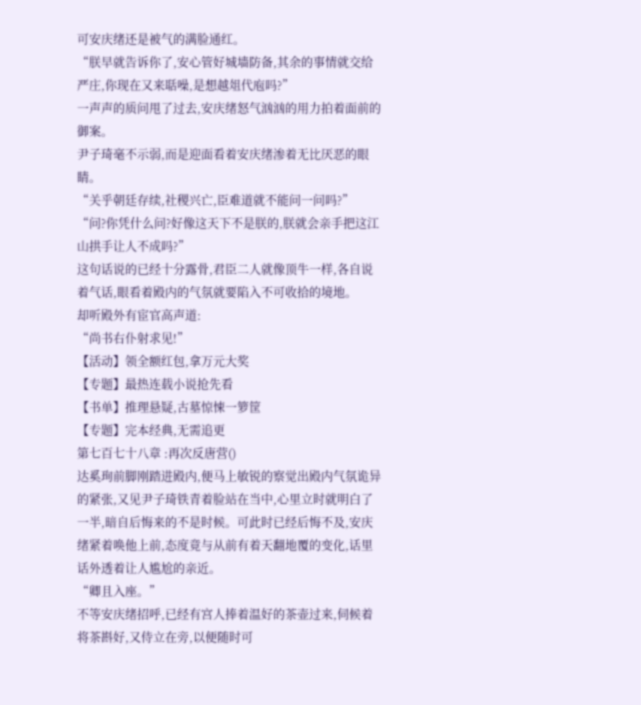可安庆绪还是被气的满脸通红。
“朕早就告诉你了,安心管好城墙防备,其余的事情就交给严庄,你现在又来聒噪,是想越俎代庖吗?”
一声声的质问甩了过去,安庆绪怒气汹汹的用力拍着面前的御案。
尹子琦毫不示弱,而是迎面看着安庆绪渗着无比厌恶的眼睛。
“关乎朝廷存续,社稷兴亡,臣难道就不能问一问吗?”
“问?你凭什么问?好像这天下不是朕的,朕就会亲手把这江山拱手让人不成吗?”
这句话说的已经十分露骨,君臣二人就像顶牛一样,各自说着气话,眼看着殿内的气氛就要陷入不可收拾的境地。
却听殿外有宦官高声道:
“尚书右仆射求见!”
【活动】领全额红包,拿万元大奖
【专题】最热连载小说抢先看
【书单】推理悬疑,古墓惊悚一箩筐
【专题】完本经典,无需追更
第七百七十八章 :再次反唐营()
达奚珣前脚刚踏进殿内,便马上敏锐的察觉出殿内气氛诡异的紧张,又见尹子琦铁青着脸站在当中,心里立时就明白了一半,暗自后悔来的不是时候。可此时已经后悔不及,安庆绪紧着唤他上前,态度竟与从前有着天翻地覆的变化,话里话外透着让人尴尬的亲近。
“卿且入座。”
不等安庆绪招呼,已经有宫人捧着温好的茶壶过来,伺候着将茶斟好,又侍立在旁,以便随时可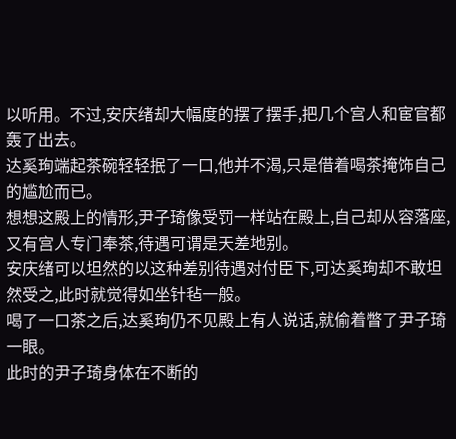以听用。不过,安庆绪却大幅度的摆了摆手,把几个宫人和宦官都轰了出去。
达奚珣端起茶碗轻轻抿了一口,他并不渴,只是借着喝茶掩饰自己的尴尬而已。
想想这殿上的情形,尹子琦像受罚一样站在殿上,自己却从容落座,又有宫人专门奉茶,待遇可谓是天差地别。
安庆绪可以坦然的以这种差别待遇对付臣下,可达奚珣却不敢坦然受之,此时就觉得如坐针毡一般。
喝了一口茶之后,达奚珣仍不见殿上有人说话,就偷着瞥了尹子琦一眼。
此时的尹子琦身体在不断的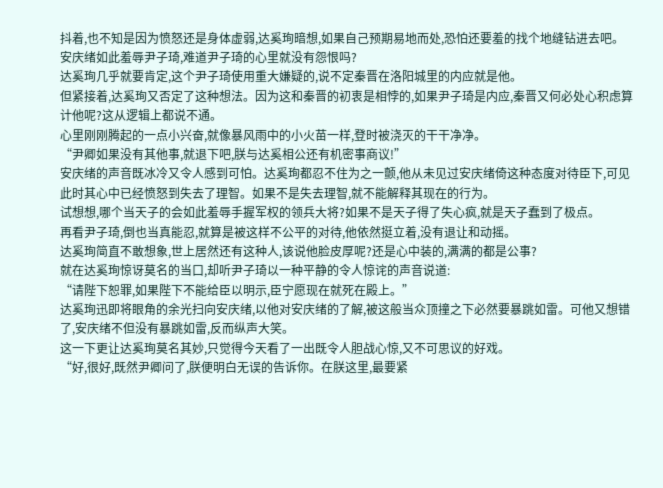抖着,也不知是因为愤怒还是身体虚弱,达奚珣暗想,如果自己预期易地而处,恐怕还要羞的找个地缝钻进去吧。安庆绪如此羞辱尹子琦,难道尹子琦的心里就没有怨恨吗?
达奚珣几乎就要肯定,这个尹子琦使用重大嫌疑的,说不定秦晋在洛阳城里的内应就是他。
但紧接着,达奚珣又否定了这种想法。因为这和秦晋的初衷是相悖的,如果尹子琦是内应,秦晋又何必处心积虑算计他呢?这从逻辑上都说不通。
心里刚刚腾起的一点小兴奋,就像暴风雨中的小火苗一样,登时被浇灭的干干净净。
“尹卿如果没有其他事,就退下吧,朕与达奚相公还有机密事商议!”
安庆绪的声音既冰冷又令人感到可怕。达奚珣都忍不住为之一颤,他从未见过安庆绪倚这种态度对待臣下,可见此时其心中已经愤怒到失去了理智。如果不是失去理智,就不能解释其现在的行为。
试想想,哪个当天子的会如此羞辱手握军权的领兵大将?如果不是天子得了失心疯,就是天子蠢到了极点。
再看尹子琦,倒也当真能忍,就算是被这样不公平的对待,他依然挺立着,没有退让和动摇。
达奚珣简直不敢想象,世上居然还有这种人,该说他脸皮厚呢?还是心中装的,满满的都是公事?
就在达奚珣惊讶莫名的当口,却听尹子琦以一种平静的令人惊诧的声音说道:
“请陛下恕罪,如果陛下不能给臣以明示,臣宁愿现在就死在殿上。”
达奚珣迅即将眼角的余光扫向安庆绪,以他对安庆绪的了解,被这般当众顶撞之下必然要暴跳如雷。可他又想错了,安庆绪不但没有暴跳如雷,反而纵声大笑。
这一下更让达奚珣莫名其妙,只觉得今天看了一出既令人胆战心惊,又不可思议的好戏。
“好,很好,既然尹卿问了,朕便明白无误的告诉你。在朕这里,最要紧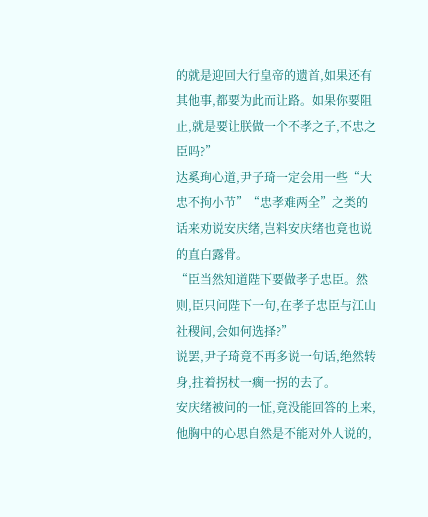的就是迎回大行皇帝的遗首,如果还有其他事,都要为此而让路。如果你要阻止,就是要让朕做一个不孝之子,不忠之臣吗?”
达奚珣心道,尹子琦一定会用一些“大忠不拘小节”“忠孝难两全”之类的话来劝说安庆绪,岂料安庆绪也竟也说的直白露骨。
“臣当然知道陛下要做孝子忠臣。然则,臣只问陛下一句,在孝子忠臣与江山社稷间,会如何选择?”
说罢,尹子琦竟不再多说一句话,绝然转身,拄着拐杖一瘸一拐的去了。
安庆绪被问的一怔,竟没能回答的上来,他胸中的心思自然是不能对外人说的,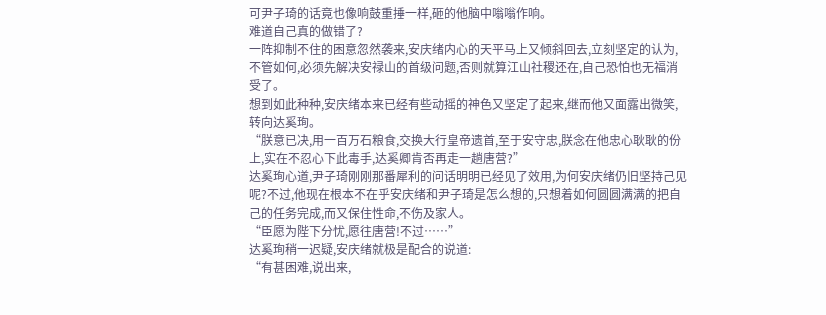可尹子琦的话竟也像响鼓重捶一样,砸的他脑中嗡嗡作响。
难道自己真的做错了?
一阵抑制不住的困意忽然袭来,安庆绪内心的天平马上又倾斜回去,立刻坚定的认为,不管如何,必须先解决安禄山的首级问题,否则就算江山社稷还在,自己恐怕也无福消受了。
想到如此种种,安庆绪本来已经有些动摇的神色又坚定了起来,继而他又面露出微笑,转向达奚珣。
“朕意已决,用一百万石粮食,交换大行皇帝遗首,至于安守忠,朕念在他忠心耿耿的份上,实在不忍心下此毒手,达奚卿肯否再走一趟唐营?”
达奚珣心道,尹子琦刚刚那番犀利的问话明明已经见了效用,为何安庆绪仍旧坚持己见呢?不过,他现在根本不在乎安庆绪和尹子琦是怎么想的,只想着如何圆圆满满的把自己的任务完成,而又保住性命,不伤及家人。
“臣愿为陛下分忧,愿往唐营!不过……”
达奚珣稍一迟疑,安庆绪就极是配合的说道:
“有甚困难,说出来,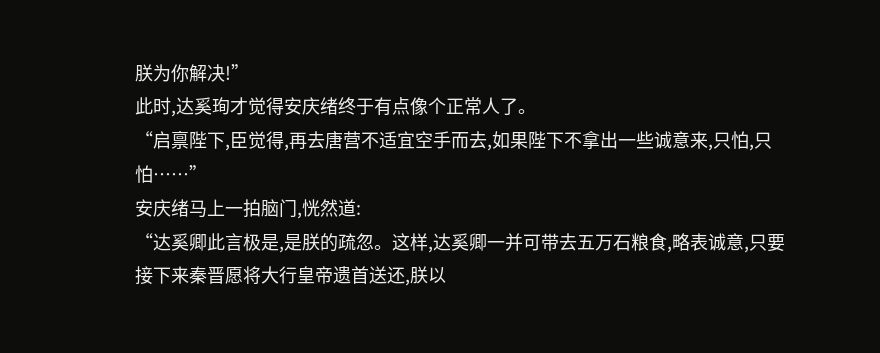朕为你解决!”
此时,达奚珣才觉得安庆绪终于有点像个正常人了。
“启禀陛下,臣觉得,再去唐营不适宜空手而去,如果陛下不拿出一些诚意来,只怕,只怕……”
安庆绪马上一拍脑门,恍然道:
“达奚卿此言极是,是朕的疏忽。这样,达奚卿一并可带去五万石粮食,略表诚意,只要接下来秦晋愿将大行皇帝遗首送还,朕以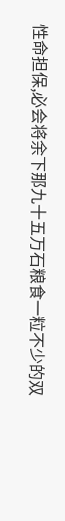性命担保,必会将余下那九十五万石粮食一粒不少的双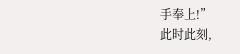手奉上!”
此时此刻,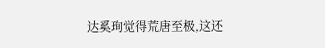达奚珣觉得荒唐至极,这还